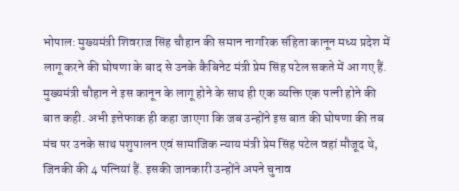भोपाल: मुख्यमंत्री शिवराज सिंह चौहान की समान नागरिक संहिता कानून मध्य प्रदेश में लागू करने की घोषणा के बाद से उनके कैबिनेट मंत्री प्रेम सिंह पटेल सकते में आ गए हैं.
मुख्यमंत्री चौहान ने इस कानून के लागू होने के साथ ही एक व्यक्ति एक पत्नी होने की बात कही. अभी इत्तेफाक ही कहा जाएगा कि जब उन्होंने इस बात की घोषणा की तब मंच पर उनके साथ पशुपालन एवं सामाजिक न्याय मंत्री प्रेम सिंह पटेल वहां मौजूद थे, जिनकी की 4 पत्नियां हैं. इसकी जानकारी उन्होंने अपने चुनाव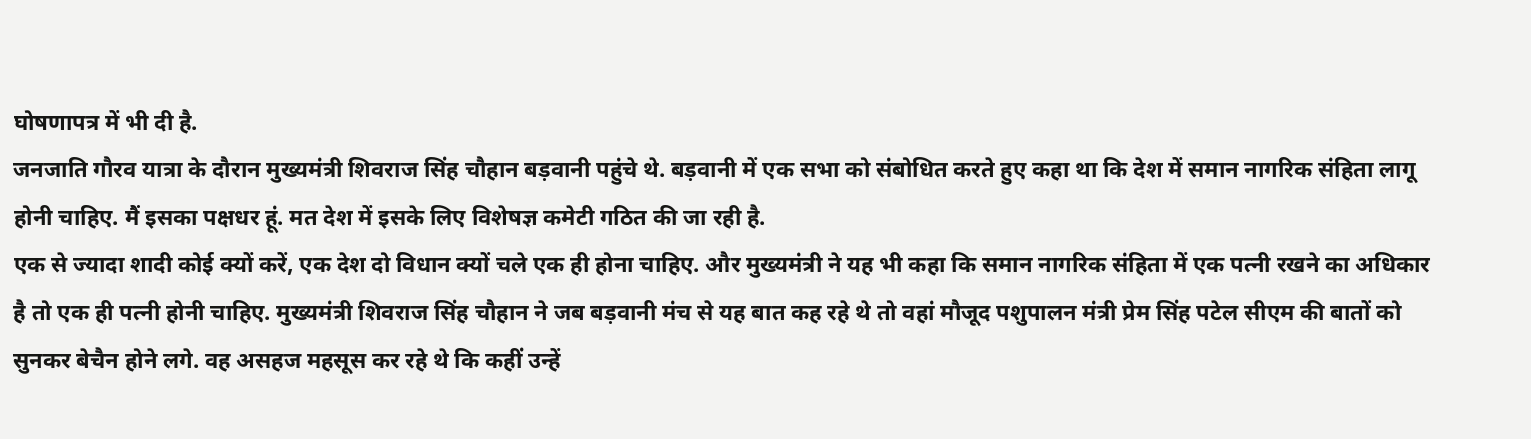घोषणापत्र में भी दी है.
जनजाति गौरव यात्रा के दौरान मुख्यमंत्री शिवराज सिंह चौहान बड़वानी पहुंचे थे. बड़वानी में एक सभा को संबोधित करते हुए कहा था कि देश में समान नागरिक संहिता लागू होनी चाहिए. मैं इसका पक्षधर हूं. मत देश में इसके लिए विशेषज्ञ कमेटी गठित की जा रही है.
एक से ज्यादा शादी कोई क्यों करें, एक देश दो विधान क्यों चले एक ही होना चाहिए. और मुख्यमंत्री ने यह भी कहा कि समान नागरिक संहिता में एक पत्नी रखने का अधिकार है तो एक ही पत्नी होनी चाहिए. मुख्यमंत्री शिवराज सिंह चौहान ने जब बड़वानी मंच से यह बात कह रहे थे तो वहां मौजूद पशुपालन मंत्री प्रेम सिंह पटेल सीएम की बातों को सुनकर बेचैन होने लगे. वह असहज महसूस कर रहे थे कि कहीं उन्हें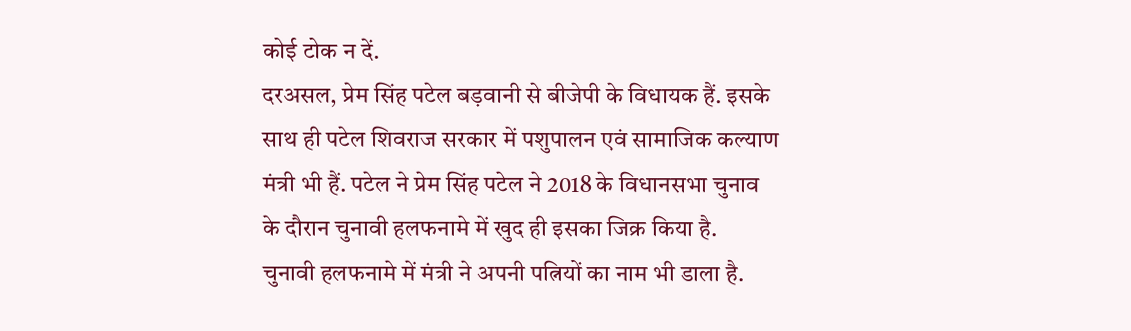कोई टोक न दें.
दरअसल, प्रेम सिंह पटेल बड़वानी से बीजेपी के विधायक हैं. इसके साथ ही पटेल शिवराज सरकार में पशुपालन एवं सामाजिक कल्याण मंत्री भी हैं. पटेल ने प्रेम सिंह पटेल ने 2018 के विधानसभा चुनाव के दौरान चुनावी हलफनामे में खुद ही इसका जिक्र किया है.
चुनावी हलफनामे में मंत्री ने अपनी पत्नियों का नाम भी डाला है.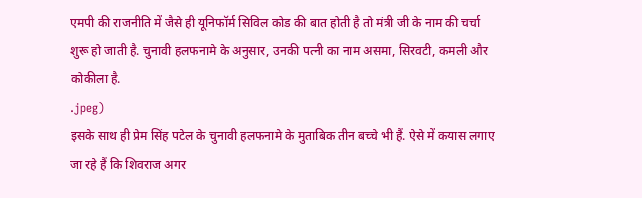एमपी की राजनीति में जैसे ही यूनिफॉर्म सिविल कोड की बात होती है तो मंत्री जी के नाम की चर्चा शुरू हो जाती है. चुनावी हलफनामे के अनुसार, उनकी पत्नी का नाम असमा, सिरवटी, कमली और कोकीला है.
.jpeg)
इसके साथ ही प्रेम सिंह पटेल के चुनावी हलफनामे के मुताबिक तीन बच्चे भी हैं. ऐसे में कयास लगाए जा रहे हैं कि शिवराज अगर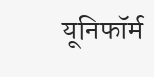यूनिफॉर्म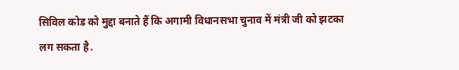सिविल कोड को मुद्दा बनाते हैं कि अगामी विधानसभा चुनाव में मंत्री जी को झटका लग सकता है.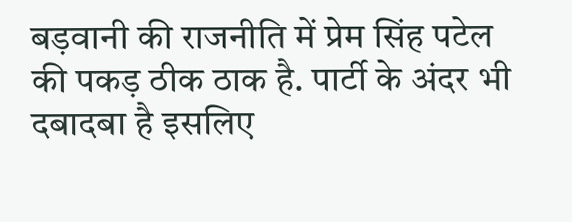बड़वानी की राजनीति में प्रेम सिंह पटेल की पकड़ ठीक ठाक है. पार्टी के अंदर भी दबादबा है इसलिए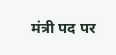मंत्री पद पर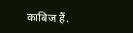काबिज हैं.